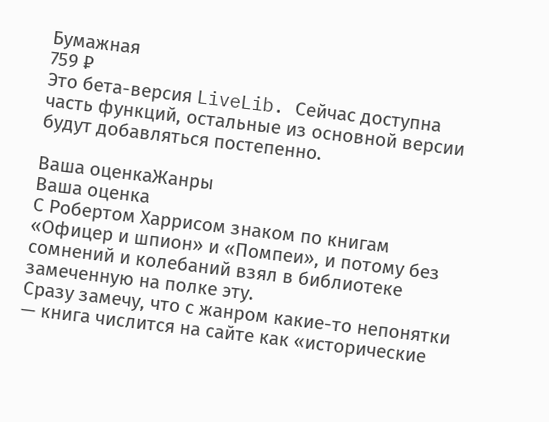Бумажная
759 ₽
Это бета-версия LiveLib. Сейчас доступна часть функций, остальные из основной версии будут добавляться постепенно.

Ваша оценкаЖанры
Ваша оценка
С Робертом Харрисом знаком по книгам «Офицер и шпион» и «Помпеи», и потому без сомнений и колебаний взял в библиотеке замеченную на полке эту.
Сразу замечу, что с жанром какие-то непонятки — книга числится на сайте как «исторические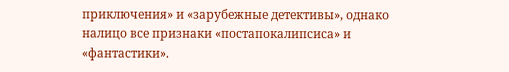приключения» и «зарубежные детективы», однако налицо все признаки «постапокалипсиса» и «фантастики».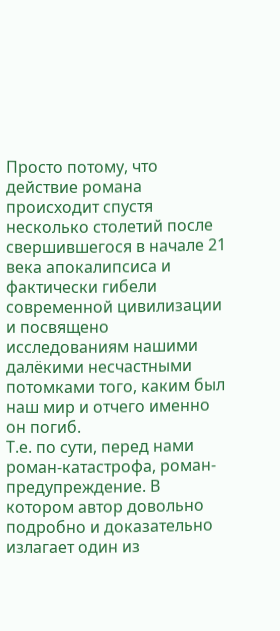Просто потому, что действие романа происходит спустя несколько столетий после свершившегося в начале 21 века апокалипсиса и фактически гибели современной цивилизации и посвящено исследованиям нашими далёкими несчастными потомками того, каким был наш мир и отчего именно он погиб.
Т.е. по сути, перед нами роман-катастрофа, роман-предупреждение. В котором автор довольно подробно и доказательно излагает один из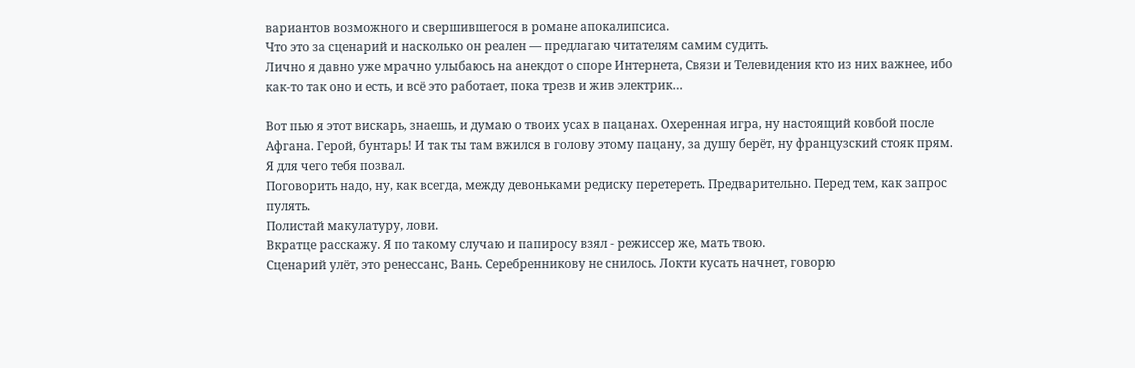вариантов возможного и свершившегося в романе апокалипсиса.
Что это за сценарий и насколько он реален — предлагаю читателям самим судить.
Лично я давно уже мрачно улыбаюсь на анекдот о споре Интернета, Связи и Телевидения кто из них важнее, ибо как-то так оно и есть, и всё это работает, пока трезв и жив электрик…

Вот пью я этот вискарь, знаешь, и думаю о твоих усах в пацанах. Охеренная игра, ну настоящий ковбой после Афгана. Герой, бунтарь! И так ты там вжился в голову этому пацану, за душу берёт, ну французский стояк прям.
Я для чего тебя позвал.
Поговорить надо, ну, как всегда, между девоньками редиску перетереть. Предварительно. Перед тем, как запрос пулять.
Полистай макулатуру, лови.
Вкратце расскажу. Я по такому случаю и папиросу взял - режиссер же, мать твою.
Сценарий улёт, это ренессанс, Вань. Серебренникову не снилось. Локти кусать начнет, говорю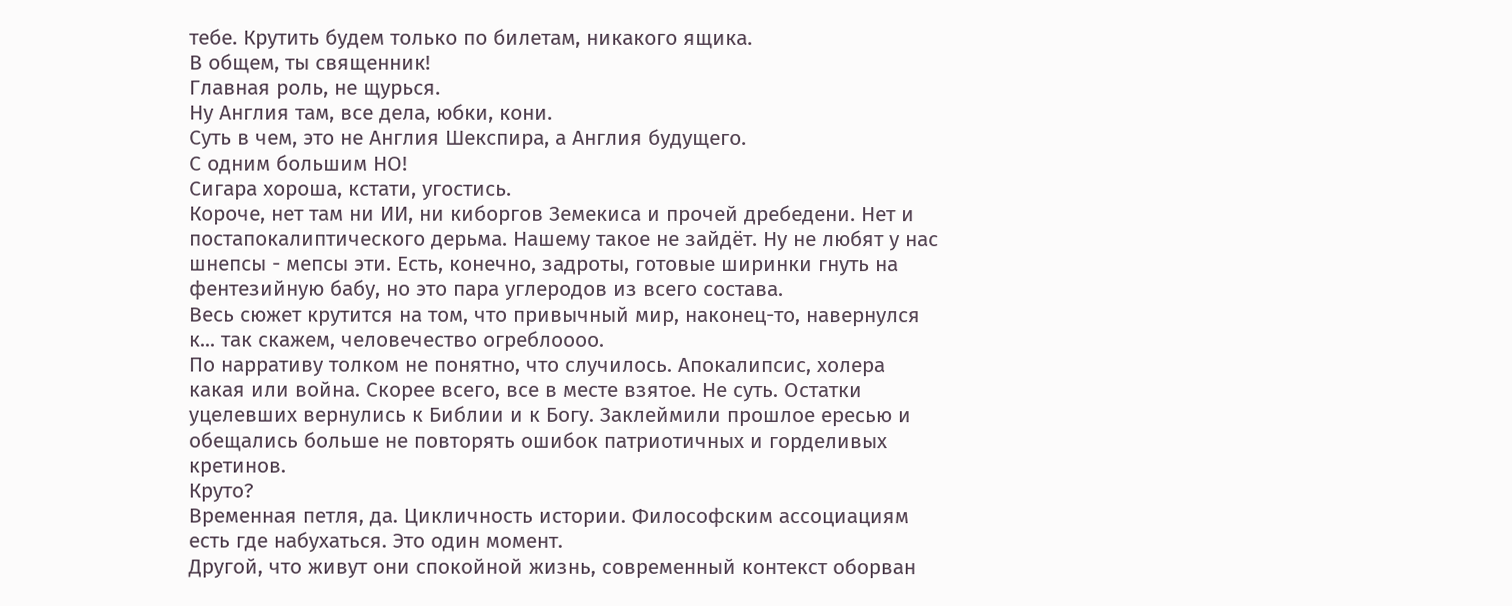тебе. Крутить будем только по билетам, никакого ящика.
В общем, ты священник!
Главная роль, не щурься.
Ну Англия там, все дела, юбки, кони.
Суть в чем, это не Англия Шекспира, а Англия будущего.
С одним большим НО!
Сигара хороша, кстати, угостись.
Короче, нет там ни ИИ, ни киборгов Земекиса и прочей дребедени. Нет и постапокалиптического дерьма. Нашему такое не зайдёт. Ну не любят у нас шнепсы - мепсы эти. Есть, конечно, задроты, готовые ширинки гнуть на фентезийную бабу, но это пара углеродов из всего состава.
Весь сюжет крутится на том, что привычный мир, наконец-то, навернулся к... так скажем, человечество огреблоооо.
По нарративу толком не понятно, что случилось. Апокалипсис, холера какая или война. Скорее всего, все в месте взятое. Не суть. Остатки уцелевших вернулись к Библии и к Богу. Заклеймили прошлое ересью и обещались больше не повторять ошибок патриотичных и горделивых кретинов.
Круто?
Временная петля, да. Цикличность истории. Философским ассоциациям есть где набухаться. Это один момент.
Другой, что живут они спокойной жизнь, современный контекст оборван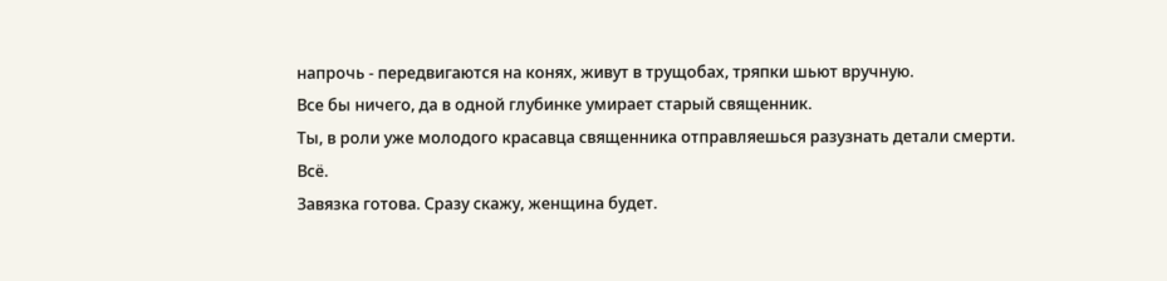напрочь - передвигаются на конях, живут в трущобах, тряпки шьют вручную.
Все бы ничего, да в одной глубинке умирает старый священник.
Ты, в роли уже молодого красавца священника отправляешься разузнать детали смерти.
Всё.
Завязка готова. Сразу скажу, женщина будет.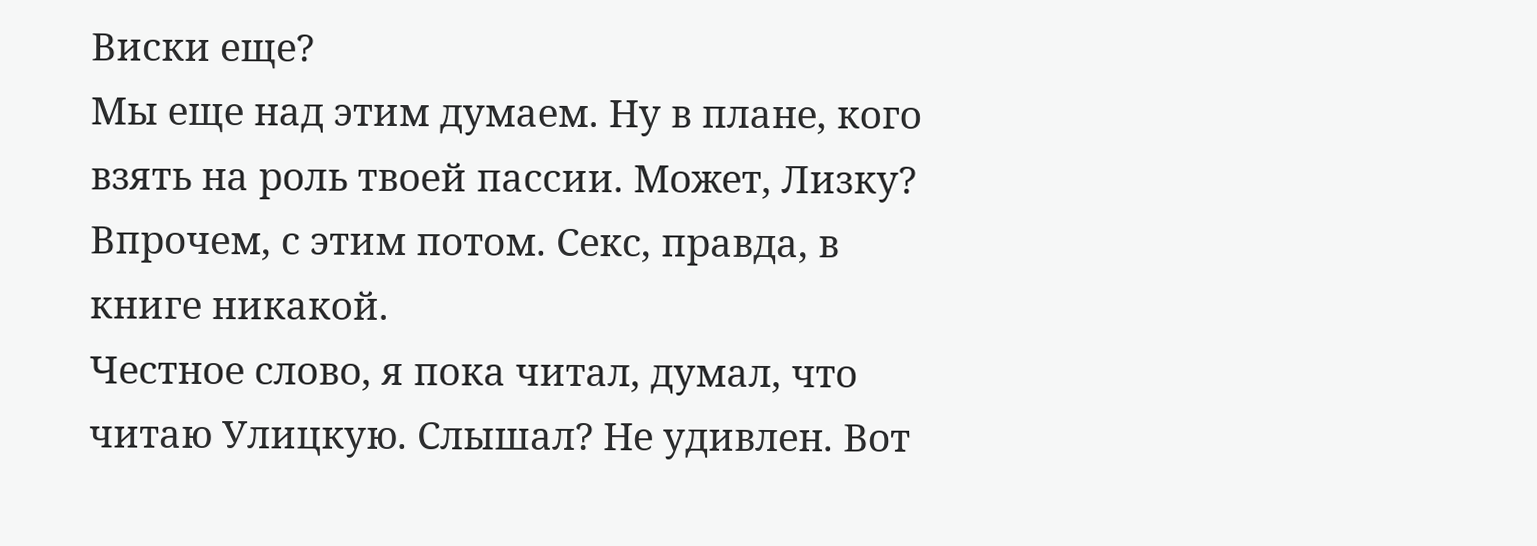Виски еще?
Мы еще над этим думаем. Ну в плане, кого взять на роль твоей пассии. Может, Лизку? Впрочем, с этим потом. Секс, правда, в книге никакой.
Честное слово, я пока читал, думал, что читаю Улицкую. Слышал? Не удивлен. Вот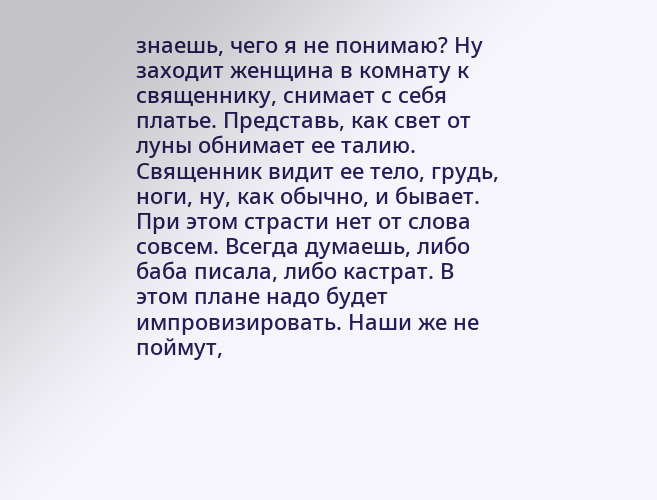знаешь, чего я не понимаю? Ну заходит женщина в комнату к священнику, снимает с себя платье. Представь, как свет от луны обнимает ее талию. Священник видит ее тело, грудь, ноги, ну, как обычно, и бывает. При этом страсти нет от слова совсем. Всегда думаешь, либо баба писала, либо кастрат. В этом плане надо будет импровизировать. Наши же не поймут,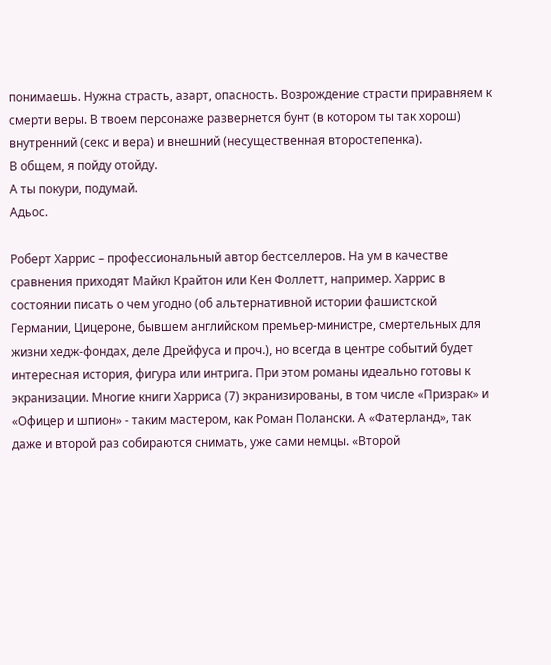понимаешь. Нужна страсть, азарт, опасность. Возрождение страсти приравняем к смерти веры. В твоем персонаже развернется бунт (в котором ты так хорош) внутренний (секс и вера) и внешний (несущественная второстепенка).
В общем, я пойду отойду.
А ты покури, подумай.
Адьос.

Роберт Харрис – профессиональный автор бестселлеров. На ум в качестве сравнения приходят Майкл Крайтон или Кен Фоллетт, например. Харрис в состоянии писать о чем угодно (об альтернативной истории фашистской Германии, Цицероне, бывшем английском премьер-министре, смертельных для жизни хедж-фондах, деле Дрейфуса и проч.), но всегда в центре событий будет интересная история, фигура или интрига. При этом романы идеально готовы к экранизации. Многие книги Харриса (7) экранизированы, в том числе «Призрак» и «Офицер и шпион» - таким мастером, как Роман Полански. А «Фатерланд», так даже и второй раз собираются снимать, уже сами немцы. «Второй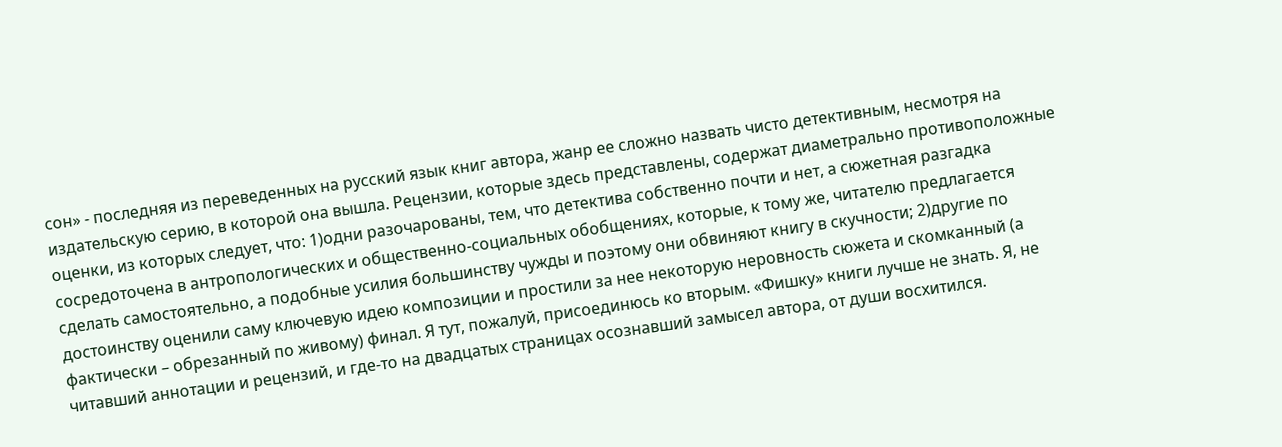сон» - последняя из переведенных на русский язык книг автора, жанр ее сложно назвать чисто детективным, несмотря на издательскую серию, в которой она вышла. Рецензии, которые здесь представлены, содержат диаметрально противоположные оценки, из которых следует, что: 1)одни разочарованы, тем, что детектива собственно почти и нет, а сюжетная разгадка сосредоточена в антропологических и общественно-социальных обобщениях, которые, к тому же, читателю предлагается сделать самостоятельно, а подобные усилия большинству чужды и поэтому они обвиняют книгу в скучности; 2)другие по достоинству оценили саму ключевую идею композиции и простили за нее некоторую неровность сюжета и скомканный (а фактически – обрезанный по живому) финал. Я тут, пожалуй, присоединюсь ко вторым. «Фишку» книги лучше не знать. Я, не читавший аннотации и рецензий, и где-то на двадцатых страницах осознавший замысел автора, от души восхитился.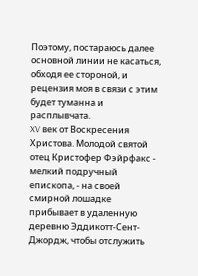Поэтому, постараюсь далее основной линии не касаться, обходя ее стороной, и рецензия моя в связи с этим будет туманна и расплывчата.
XV век от Воскресения Христова. Молодой святой отец Кристофер Фэйрфакс - мелкий подручный епископа, - на своей смирной лошадке прибывает в удаленную деревню Эддикотт-Сент-Джордж, чтобы отслужить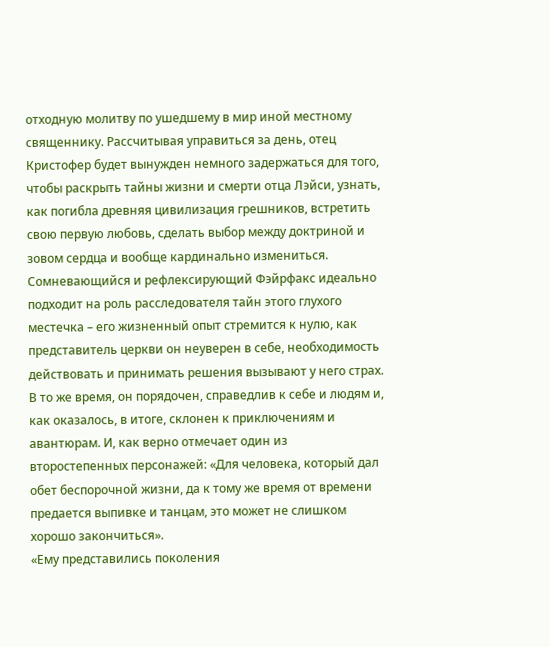отходную молитву по ушедшему в мир иной местному священнику. Рассчитывая управиться за день, отец Кристофер будет вынужден немного задержаться для того, чтобы раскрыть тайны жизни и смерти отца Лэйси, узнать, как погибла древняя цивилизация грешников, встретить свою первую любовь, сделать выбор между доктриной и зовом сердца и вообще кардинально измениться. Сомневающийся и рефлексирующий Фэйрфакс идеально подходит на роль расследователя тайн этого глухого местечка – его жизненный опыт стремится к нулю, как представитель церкви он неуверен в себе, необходимость действовать и принимать решения вызывают у него страх. В то же время, он порядочен, справедлив к себе и людям и, как оказалось, в итоге, склонен к приключениям и авантюрам. И, как верно отмечает один из второстепенных персонажей: «Для человека, который дал обет беспорочной жизни, да к тому же время от времени предается выпивке и танцам, это может не слишком хорошо закончиться».
«Ему представились поколения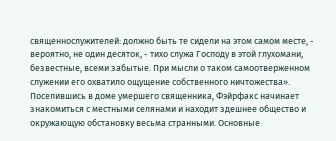священнослужителей: должно быть те сидели на этом самом месте, - вероятно, не один десяток, - тихо служа Господу в этой глухомани, безвестные, всеми забытые. При мысли о таком самоотверженном служении его охватило ощущение собственного ничтожества». Поселившись в доме умершего священника, Фэйрфакс начинает знакомиться с местными селянами и находит здешнее общество и окружающую обстановку весьма странными. Основные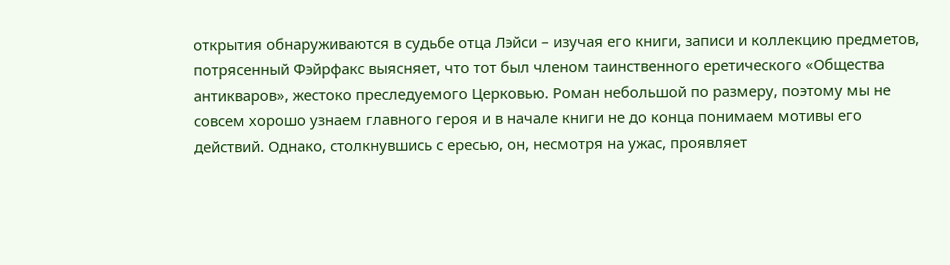открытия обнаруживаются в судьбе отца Лэйси – изучая его книги, записи и коллекцию предметов, потрясенный Фэйрфакс выясняет, что тот был членом таинственного еретического «Общества антикваров», жестоко преследуемого Церковью. Роман небольшой по размеру, поэтому мы не совсем хорошо узнаем главного героя и в начале книги не до конца понимаем мотивы его действий. Однако, столкнувшись с ересью, он, несмотря на ужас, проявляет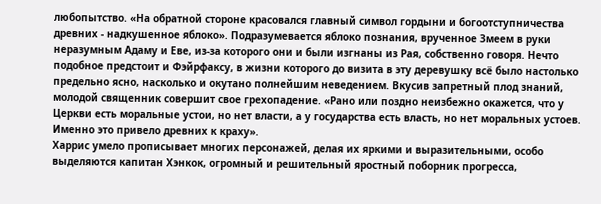любопытство. «На обратной стороне красовался главный символ гордыни и богоотступничества древних - надкушенное яблоко». Подразумевается яблоко познания, врученное Змеем в руки неразумным Адаму и Еве, из-за которого они и были изгнаны из Рая, собственно говоря. Нечто подобное предстоит и Фэйрфаксу, в жизни которого до визита в эту деревушку всё было настолько предельно ясно, насколько и окутано полнейшим неведением. Вкусив запретный плод знаний, молодой священник совершит свое грехопадение. «Рано или поздно неизбежно окажется, что у Церкви есть моральные устои, но нет власти, а у государства есть власть, но нет моральных устоев. Именно это привело древних к краху».
Харрис умело прописывает многих персонажей, делая их яркими и выразительными, особо выделяются капитан Хэнкок, огромный и решительный яростный поборник прогресса,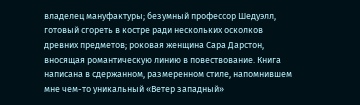владелец мануфактуры; безумный профессор Шедуэлл, готовый сгореть в костре ради нескольких осколков древних предметов; роковая женщина Сара Дарстон, вносящая романтическую линию в повествование. Книга написана в сдержанном, размеренном стиле, напомнившем мне чем-то уникальный «Ветер западный»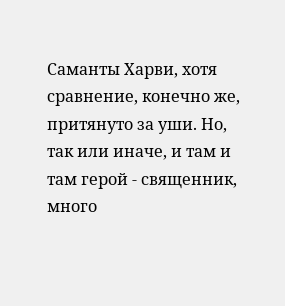Саманты Харви, хотя сравнение, конечно же, притянуто за уши. Но, так или иначе, и там и там герой - священник, много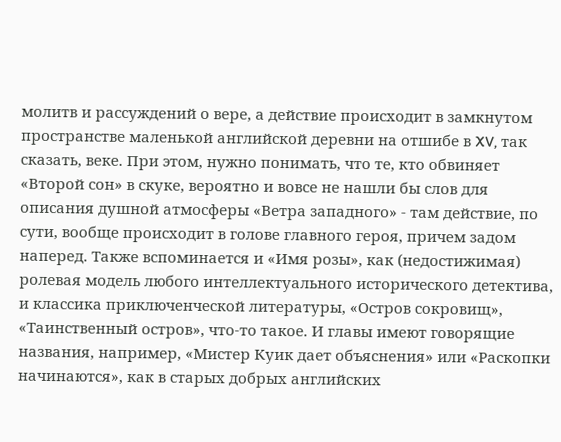молитв и рассуждений о вере, а действие происходит в замкнутом пространстве маленькой английской деревни на отшибе в XV, так сказать, веке. При этом, нужно понимать, что те, кто обвиняет «Второй сон» в скуке, вероятно и вовсе не нашли бы слов для описания душной атмосферы «Ветра западного» - там действие, по сути, вообще происходит в голове главного героя, причем задом наперед. Также вспоминается и «Имя розы», как (недостижимая) ролевая модель любого интеллектуального исторического детектива, и классика приключенческой литературы, «Остров сокровищ», «Таинственный остров», что-то такое. И главы имеют говорящие названия, например, «Мистер Куик дает объяснения» или «Раскопки начинаются», как в старых добрых английских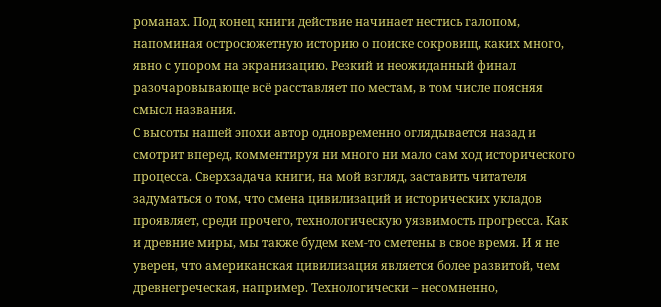романах. Под конец книги действие начинает нестись галопом, напоминая остросюжетную историю о поиске сокровищ, каких много, явно с упором на экранизацию. Резкий и неожиданный финал разочаровывающе всё расставляет по местам, в том числе поясняя смысл названия.
С высоты нашей эпохи автор одновременно оглядывается назад и смотрит вперед, комментируя ни много ни мало сам ход исторического процесса. Сверхзадача книги, на мой взгляд, заставить читателя задуматься о том, что смена цивилизаций и исторических укладов проявляет, среди прочего, технологическую уязвимость прогресса. Как и древние миры, мы также будем кем-то сметены в свое время. И я не уверен, что американская цивилизация является более развитой, чем древнегреческая, например. Технологически – несомненно,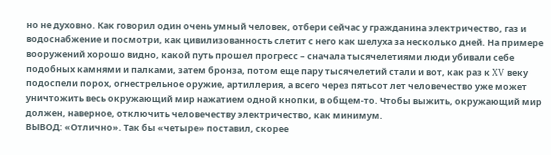но не духовно. Как говорил один очень умный человек, отбери сейчас у гражданина электричество, газ и водоснабжение и посмотри, как цивилизованность слетит с него как шелуха за несколько дней. На примере вооружений хорошо видно, какой путь прошел прогресс – сначала тысячелетиями люди убивали себе подобных камнями и палками, затем бронза, потом еще пару тысячелетий стали и вот, как раз к XV веку подоспели порох, огнестрельное оружие, артиллерия, а всего через пятьсот лет человечество уже может уничтожить весь окружающий мир нажатием одной кнопки, в общем-то. Чтобы выжить, окружающий мир должен, наверное, отключить человечеству электричество, как минимум.
ВЫВОД: «Отлично». Так бы «четыре» поставил, скорее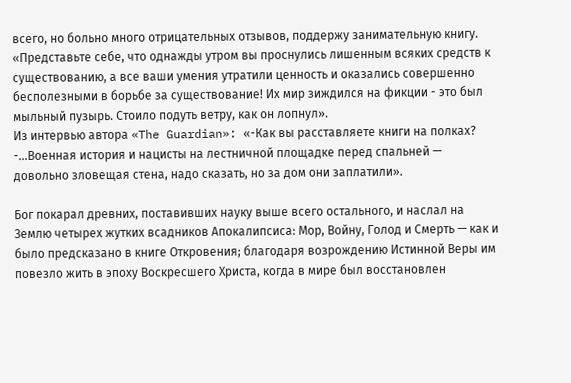всего, но больно много отрицательных отзывов, поддержу занимательную книгу. «Представьте себе, что однажды утром вы проснулись лишенным всяких средств к существованию, а все ваши умения утратили ценность и оказались совершенно бесполезными в борьбе за существование! Их мир зиждился на фикции - это был мыльный пузырь. Стоило подуть ветру, как он лопнул».
Из интервью автора «The Guardian»: «-Как вы расставляете книги на полках? -…Военная история и нацисты на лестничной площадке перед спальней — довольно зловещая стена, надо сказать, но за дом они заплатили».

Бог покарал древних, поставивших науку выше всего остального, и наслал на Землю четырех жутких всадников Апокалипсиса: Мор, Войну, Голод и Смерть — как и было предсказано в книге Откровения; благодаря возрождению Истинной Веры им повезло жить в эпоху Воскресшего Христа, когда в мире был восстановлен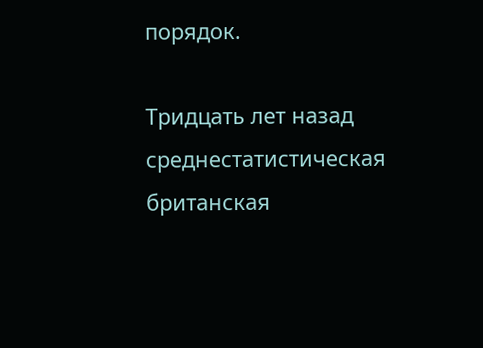порядок.

Тридцать лет назад среднестатистическая британская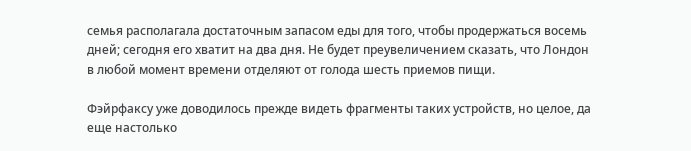семья располагала достаточным запасом еды для того, чтобы продержаться восемь дней; сегодня его хватит на два дня. Не будет преувеличением сказать, что Лондон в любой момент времени отделяют от голода шесть приемов пищи.

Фэйрфаксу уже доводилось прежде видеть фрагменты таких устройств, но целое, да еще настолько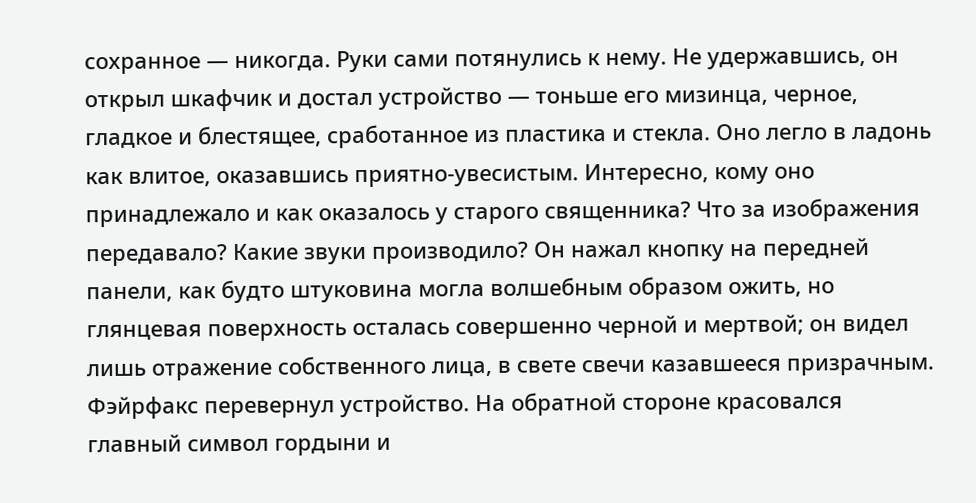сохранное — никогда. Руки сами потянулись к нему. Не удержавшись, он открыл шкафчик и достал устройство — тоньше его мизинца, черное, гладкое и блестящее, сработанное из пластика и стекла. Оно легло в ладонь как влитое, оказавшись приятно-увесистым. Интересно, кому оно принадлежало и как оказалось у старого священника? Что за изображения передавало? Какие звуки производило? Он нажал кнопку на передней панели, как будто штуковина могла волшебным образом ожить, но глянцевая поверхность осталась совершенно черной и мертвой; он видел лишь отражение собственного лица, в свете свечи казавшееся призрачным. Фэйрфакс перевернул устройство. На обратной стороне красовался главный символ гордыни и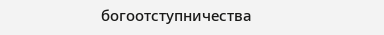богоотступничества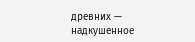древних — надкушенное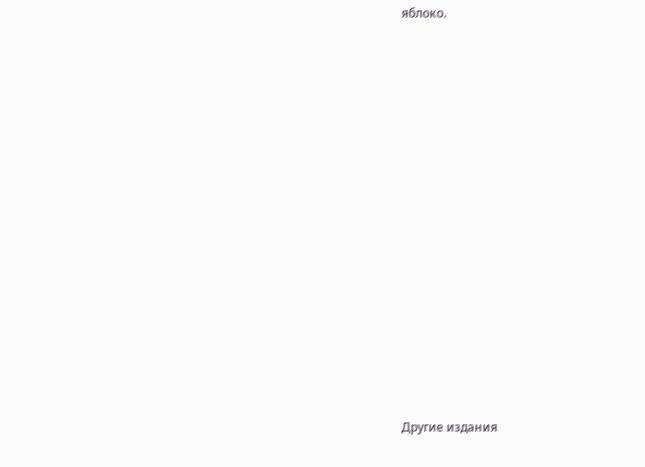яблоко.
















Другие издания